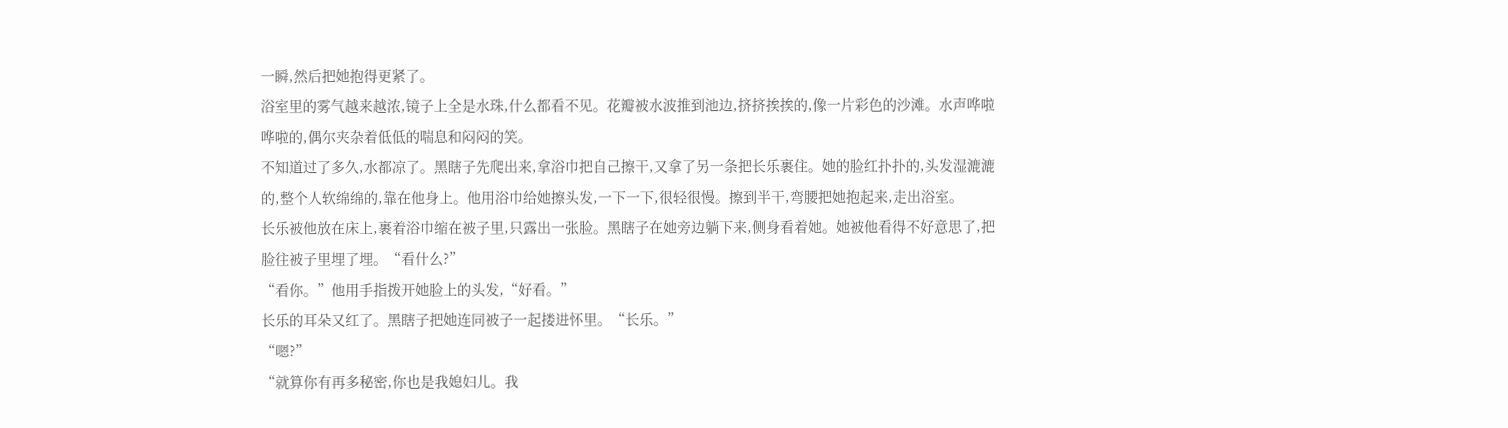一瞬,然后把她抱得更紧了。
浴室里的雾气越来越浓,镜子上全是水珠,什么都看不见。花瓣被水波推到池边,挤挤挨挨的,像一片彩色的沙滩。水声哗啦哗啦的,偶尔夹杂着低低的喘息和闷闷的笑。
不知道过了多久,水都凉了。黑瞎子先爬出来,拿浴巾把自己擦干,又拿了另一条把长乐裹住。她的脸红扑扑的,头发湿漉漉的,整个人软绵绵的,靠在他身上。他用浴巾给她擦头发,一下一下,很轻很慢。擦到半干,弯腰把她抱起来,走出浴室。
长乐被他放在床上,裹着浴巾缩在被子里,只露出一张脸。黑瞎子在她旁边躺下来,侧身看着她。她被他看得不好意思了,把脸往被子里埋了埋。“看什么?”
“看你。”他用手指拨开她脸上的头发,“好看。”
长乐的耳朵又红了。黑瞎子把她连同被子一起搂进怀里。“长乐。”
“嗯?”
“就算你有再多秘密,你也是我媳妇儿。我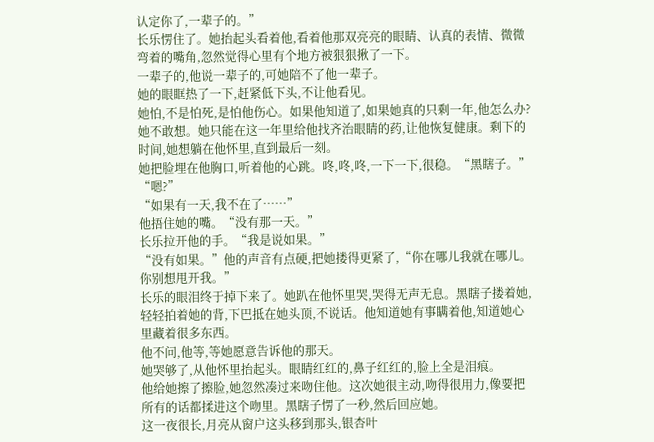认定你了,一辈子的。”
长乐愣住了。她抬起头看着他,看着他那双亮亮的眼睛、认真的表情、微微弯着的嘴角,忽然觉得心里有个地方被狠狠揪了一下。
一辈子的,他说一辈子的,可她陪不了他一辈子。
她的眼眶热了一下,赶紧低下头,不让他看见。
她怕,不是怕死,是怕他伤心。如果他知道了,如果她真的只剩一年,他怎么办?她不敢想。她只能在这一年里给他找齐治眼睛的药,让他恢复健康。剩下的时间,她想躺在他怀里,直到最后一刻。
她把脸埋在他胸口,听着他的心跳。咚,咚,咚,一下一下,很稳。“黑瞎子。”
“嗯?”
“如果有一天,我不在了……”
他捂住她的嘴。“没有那一天。”
长乐拉开他的手。“我是说如果。”
“没有如果。”他的声音有点硬,把她搂得更紧了,“你在哪儿我就在哪儿。你别想甩开我。”
长乐的眼泪终于掉下来了。她趴在他怀里哭,哭得无声无息。黑瞎子搂着她,轻轻拍着她的背,下巴抵在她头顶,不说话。他知道她有事瞒着他,知道她心里藏着很多东西。
他不问,他等,等她愿意告诉他的那天。
她哭够了,从他怀里抬起头。眼睛红红的,鼻子红红的,脸上全是泪痕。
他给她擦了擦脸,她忽然凑过来吻住他。这次她很主动,吻得很用力,像要把所有的话都揉进这个吻里。黑瞎子愣了一秒,然后回应她。
这一夜很长,月亮从窗户这头移到那头,银杏叶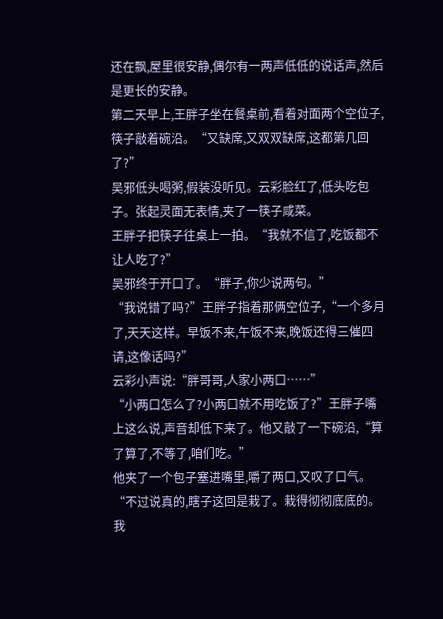还在飘,屋里很安静,偶尔有一两声低低的说话声,然后是更长的安静。
第二天早上,王胖子坐在餐桌前,看着对面两个空位子,筷子敲着碗沿。“又缺席,又双双缺席,这都第几回了?”
吴邪低头喝粥,假装没听见。云彩脸红了,低头吃包子。张起灵面无表情,夹了一筷子咸菜。
王胖子把筷子往桌上一拍。“我就不信了,吃饭都不让人吃了?”
吴邪终于开口了。“胖子,你少说两句。”
“我说错了吗?”王胖子指着那俩空位子,“一个多月了,天天这样。早饭不来,午饭不来,晚饭还得三催四请,这像话吗?”
云彩小声说:“胖哥哥,人家小两口……”
“小两口怎么了?小两口就不用吃饭了?”王胖子嘴上这么说,声音却低下来了。他又敲了一下碗沿,“算了算了,不等了,咱们吃。”
他夹了一个包子塞进嘴里,嚼了两口,又叹了口气。“不过说真的,瞎子这回是栽了。栽得彻彻底底的。我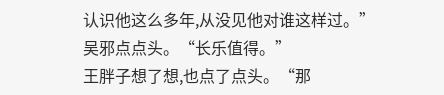认识他这么多年,从没见他对谁这样过。”
吴邪点点头。“长乐值得。”
王胖子想了想,也点了点头。“那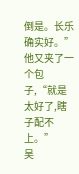倒是。长乐确实好。”
他又夹了一个包子,“就是太好了,瞎子配不上。”
吴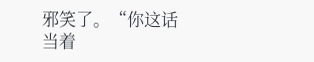邪笑了。“你这话当着